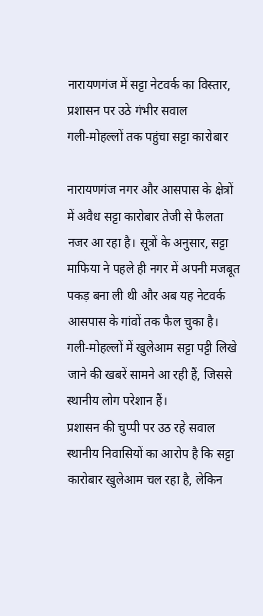नारायणगंज में सट्टा नेटवर्क का विस्तार, प्रशासन पर उठे गंभीर सवाल
गली-मोहल्लों तक पहुंचा सट्टा कारोबार

नारायणगंज नगर और आसपास के क्षेत्रों में अवैध सट्टा कारोबार तेजी से फैलता नजर आ रहा है। सूत्रों के अनुसार, सट्टा माफिया ने पहले ही नगर में अपनी मजबूत पकड़ बना ली थी और अब यह नेटवर्क आसपास के गांवों तक फैल चुका है। गली-मोहल्लों में खुलेआम सट्टा पट्टी लिखे जाने की खबरें सामने आ रही हैं, जिससे स्थानीय लोग परेशान हैं।
प्रशासन की चुप्पी पर उठ रहे सवाल
स्थानीय निवासियों का आरोप है कि सट्टा कारोबार खुलेआम चल रहा है, लेकिन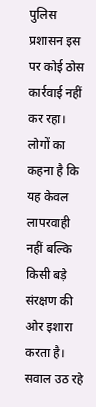पुलिस प्रशासन इस पर कोई ठोस कार्रवाई नहीं कर रहा। लोगों का कहना है कि यह केवल लापरवाही नहीं बल्कि किसी बड़े संरक्षण की ओर इशारा करता है। सवाल उठ रहे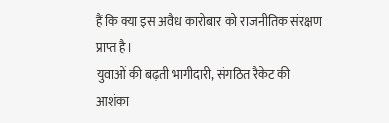हैं कि क्या इस अवैध कारोबार को राजनीतिक संरक्षण प्राप्त है।
युवाओं की बढ़ती भागीदारी, संगठित रैकेट की आशंका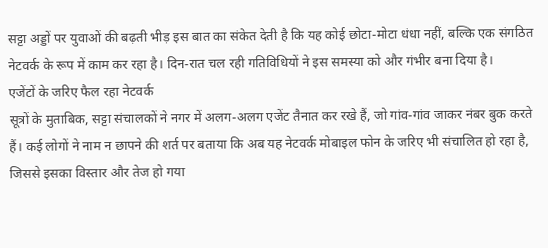सट्टा अड्डों पर युवाओं की बढ़ती भीड़ इस बात का संकेत देती है कि यह कोई छोटा-मोटा धंधा नहीं, बल्कि एक संगठित नेटवर्क के रूप में काम कर रहा है। दिन-रात चल रही गतिविधियों ने इस समस्या को और गंभीर बना दिया है।
एजेंटों के जरिए फैल रहा नेटवर्क
सूत्रों के मुताबिक, सट्टा संचालकों ने नगर में अलग-अलग एजेंट तैनात कर रखे हैं, जो गांव-गांव जाकर नंबर बुक करते हैं। कई लोगों ने नाम न छापने की शर्त पर बताया कि अब यह नेटवर्क मोबाइल फोन के जरिए भी संचालित हो रहा है, जिससे इसका विस्तार और तेज हो गया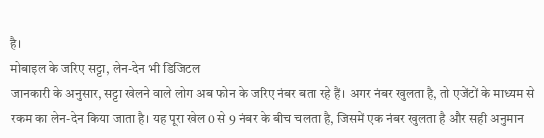है।
मोबाइल के जरिए सट्टा, लेन-देन भी डिजिटल
जानकारी के अनुसार, सट्टा खेलने वाले लोग अब फोन के जरिए नंबर बता रहे हैं। अगर नंबर खुलता है, तो एजेंटों के माध्यम से रकम का लेन-देन किया जाता है। यह पूरा खेल 0 से 9 नंबर के बीच चलता है, जिसमें एक नंबर खुलता है और सही अनुमान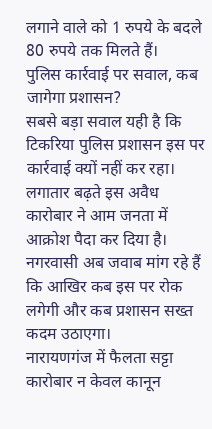लगाने वाले को 1 रुपये के बदले 80 रुपये तक मिलते हैं।
पुलिस कार्रवाई पर सवाल, कब जागेगा प्रशासन?
सबसे बड़ा सवाल यही है कि टिकरिया पुलिस प्रशासन इस पर कार्रवाई क्यों नहीं कर रहा। लगातार बढ़ते इस अवैध कारोबार ने आम जनता में आक्रोश पैदा कर दिया है। नगरवासी अब जवाब मांग रहे हैं कि आखिर कब इस पर रोक लगेगी और कब प्रशासन सख्त कदम उठाएगा।
नारायणगंज में फैलता सट्टा कारोबार न केवल कानून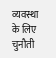व्यवस्था के लिए चुनौती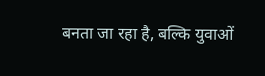बनता जा रहा है, बल्कि युवाओं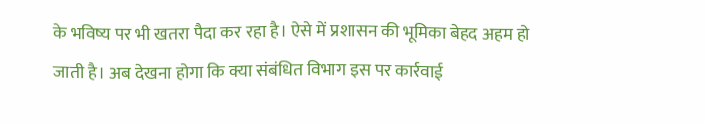के भविष्य पर भी खतरा पैदा कर रहा है। ऐसे में प्रशासन की भूमिका बेहद अहम हो जाती है। अब देखना होगा कि क्या संबंधित विभाग इस पर कार्रवाई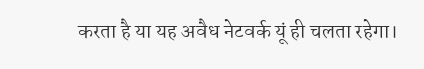करता है या यह अवैध नेटवर्क यूं ही चलता रहेगा।